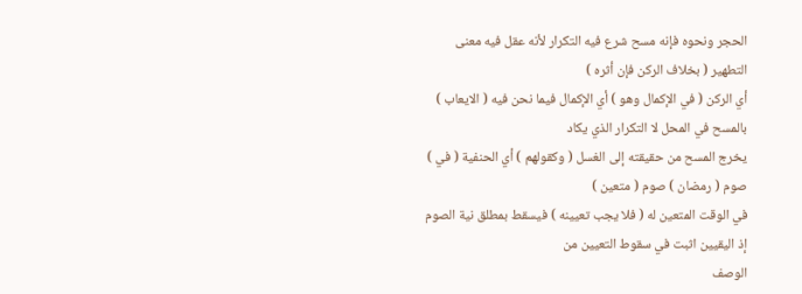الحجر ونحوه فإنه مسح شرع فيه التكرار لأنه عقل فيه معنى التطهير ( بخلاف الركن فإن أثره )
أي الركن ( في الإكمال وهو ) أي الإكمال فيما نحن فيه ( الايعاب ) بالمسح في المحل لا التكرار الذي يكاد
يخرج المسح من حقيقته إلى الغسل ( وكقولهم ) أي الحنفية ( في ) صوم ( رمضان ) صوم ( متعين )
في الوقت المتعين له ( فلا يجب تعيينه ) فيسقط بمطلق نية الصوم إذ اليقيين اثبت في سقوط التعيين من
الوصف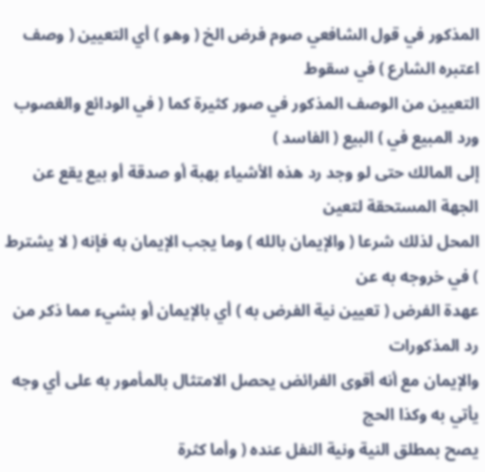المذكور في قول الشافعي صوم فرض الخ ( وهو ) أي التعيين ( وصف اعتبره الشارع ) في سقوط
التعيين من الوصف المذكور في صور كثيرة كما ( في الودائع والغصوب ورد المبيع في ) البيع ( الفاسد )
إلى المالك حتى لو وجد رد هذه الأشياء بهبة أو صدقة أو بيع يقع عن الجهة المستحقة لتعين
المحل لذلك شرعا ( والإيمان بالله ) وما يجب الإيمان به فإنه ( لا يشترط ) في خروجه به عن
عهدة الفرض ( تعيين نية الفرض به ) أي بالإيمان أو بشيء مما ذكر من رد المذكورات
والإيمان مع أنه أقوى الفرائض يحصل الامتثال بالمأمور به على أي وجه يأتي به وكذا الحج
يصح بمطلق النية ونية النفل عنده ( وأما كثرة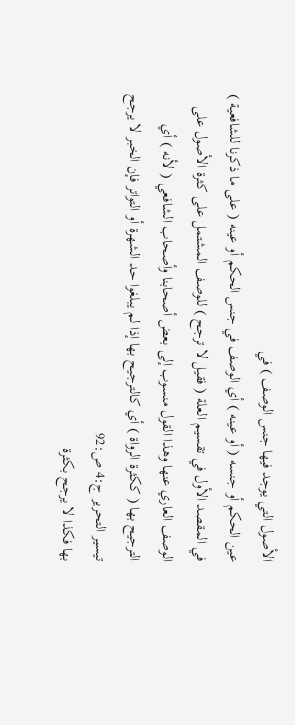الأصول التي يوجد فيها جنس الوصف ) في
عين الحكم أو جنسه ( أو عينه ) أي الوصف في جنس الحكم أو عينه ( على ما ذكرنا للشافعية )
في المقصد الأول في تقسيم العلة ( فقيل لا ترجح ) للوصف المشتمل على كثرة الأصول على
الوصف العاري عنها وهذا القول منسوب إلى بعض أصحابنا وأصحاب الشافعي ( لأنه ) أي
الترجيح بها ( ككثرة الرواة ) أي كالترجيح بها إذا لم يبلغوا حد الشهرة أو التواتر فإن الخبر لا يرجح
تيسير التحرير ج:4 ص:92
بها فكذا لا يرجح بكثرة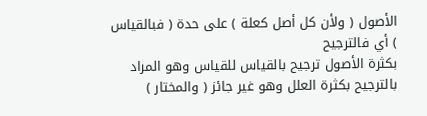الأصول ( ولأن كل أصل كعلة ) على حدة ( فبالقياس ) أي فالترجيح
بكثرة الأصول ترجيح بالقياس للقياس وهو المراد بالترجيح بكثرة العلل وهو غير جائز ( والمختار )